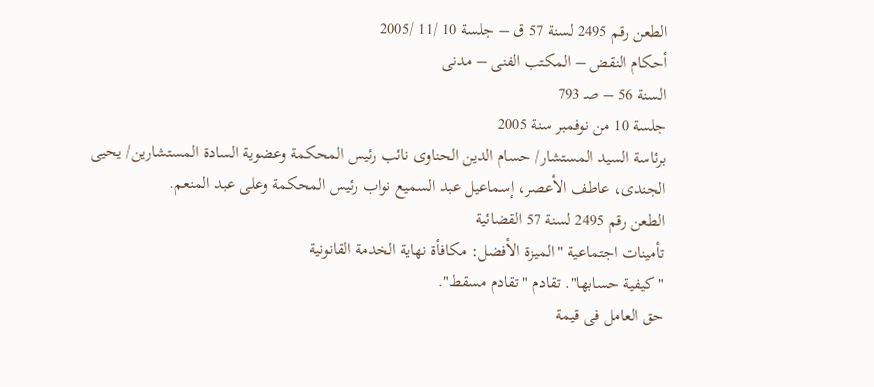الطعن رقم 2495 لسنة 57 ق – جلسة 10 /11 /2005
أحكام النقض – المكتب الفنى – مدنى
السنة 56 – صـ 793
جلسة 10 من نوفمبر سنة 2005
برئاسة السيد المستشار/ حسام الدين الحناوى نائب رئيس المحكمة وعضوية السادة المستشارين/ يحيى الجندى، عاطف الأعصر، إسماعيل عبد السميع نواب رئيس المحكمة وعلى عبد المنعم.
الطعن رقم 2495 لسنة 57 القضائية
تأمينات اجتماعية "الميزة الأفضل: مكافأة نهاية الخدمة القانونية
"كيفية حسابها". تقادم "تقادم مسقط".
حق العامل فى قيمة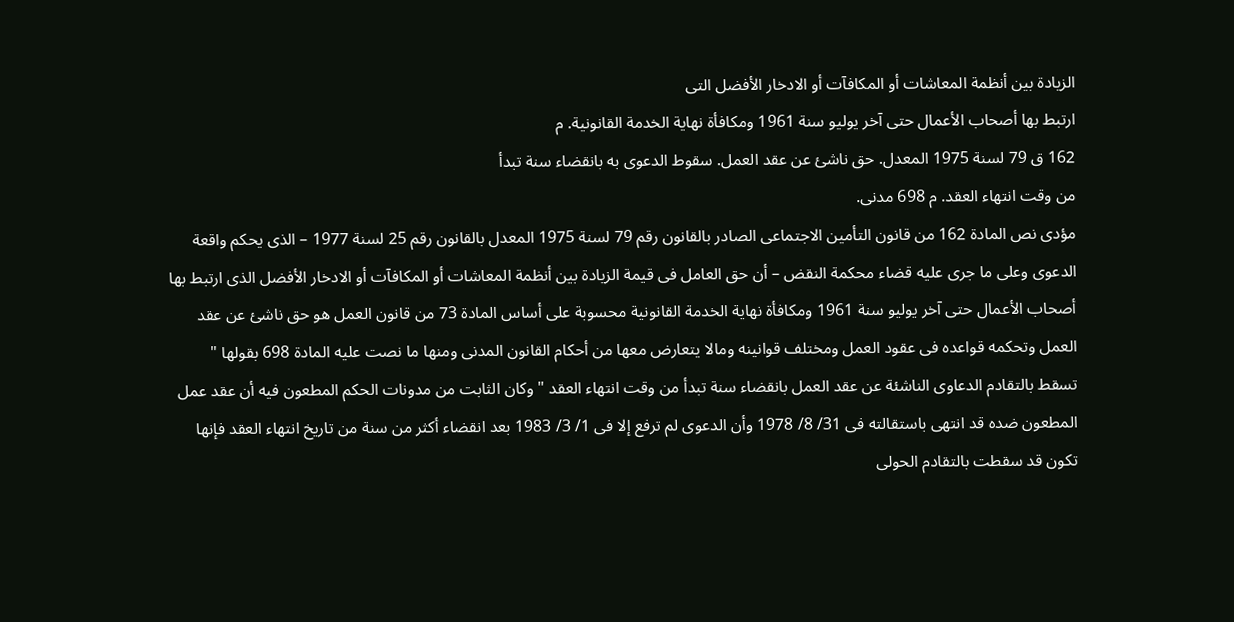الزيادة بين أنظمة المعاشات أو المكافآت أو الادخار الأفضل التى
ارتبط بها أصحاب الأعمال حتى آخر يوليو سنة 1961 ومكافأة نهاية الخدمة القانونية. م
162 ق 79 لسنة 1975 المعدل. حق ناشئ عن عقد العمل. سقوط الدعوى به بانقضاء سنة تبدأ
من وقت انتهاء العقد. م 698 مدنى.
مؤدى نص المادة 162 من قانون التأمين الاجتماعى الصادر بالقانون رقم 79 لسنة 1975 المعدل بالقانون رقم 25 لسنة 1977 – الذى يحكم واقعة الدعوى وعلى ما جرى عليه قضاء محكمة النقض – أن حق العامل فى قيمة الزيادة بين أنظمة المعاشات أو المكافآت أو الادخار الأفضل الذى ارتبط بها أصحاب الأعمال حتى آخر يوليو سنة 1961 ومكافأة نهاية الخدمة القانونية محسوبة على أساس المادة 73 من قانون العمل هو حق ناشئ عن عقد العمل وتحكمه قواعده فى عقود العمل ومختلف قوانينه ومالا يتعارض معها من أحكام القانون المدنى ومنها ما نصت عليه المادة 698 بقولها " تسقط بالتقادم الدعاوى الناشئة عن عقد العمل بانقضاء سنة تبدأ من وقت انتهاء العقد " وكان الثابت من مدونات الحكم المطعون فيه أن عقد عمل المطعون ضده قد انتهى باستقالته فى 31/ 8/ 1978 وأن الدعوى لم ترفع إلا فى 1/ 3/ 1983 بعد انقضاء أكثر من سنة من تاريخ انتهاء العقد فإنها تكون قد سقطت بالتقادم الحولى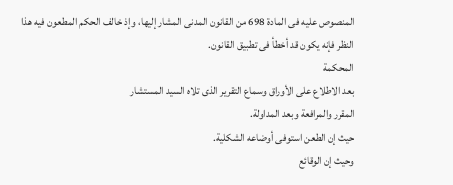المنصوص عليه فى المادة 698 من القانون المدنى المشار إليها، وإذ خالف الحكم المطعون فيه هذا النظر فإنه يكون قد أخطأ فى تطبيق القانون.
المحكمة
بعد الاطلاع على الأوراق وسماع التقرير الذى تلاه السيد المستشار
المقرر والمرافعة وبعد المداولة.
حيث إن الطعن استوفى أوضاعه الشكلية.
وحيث إن الوقائع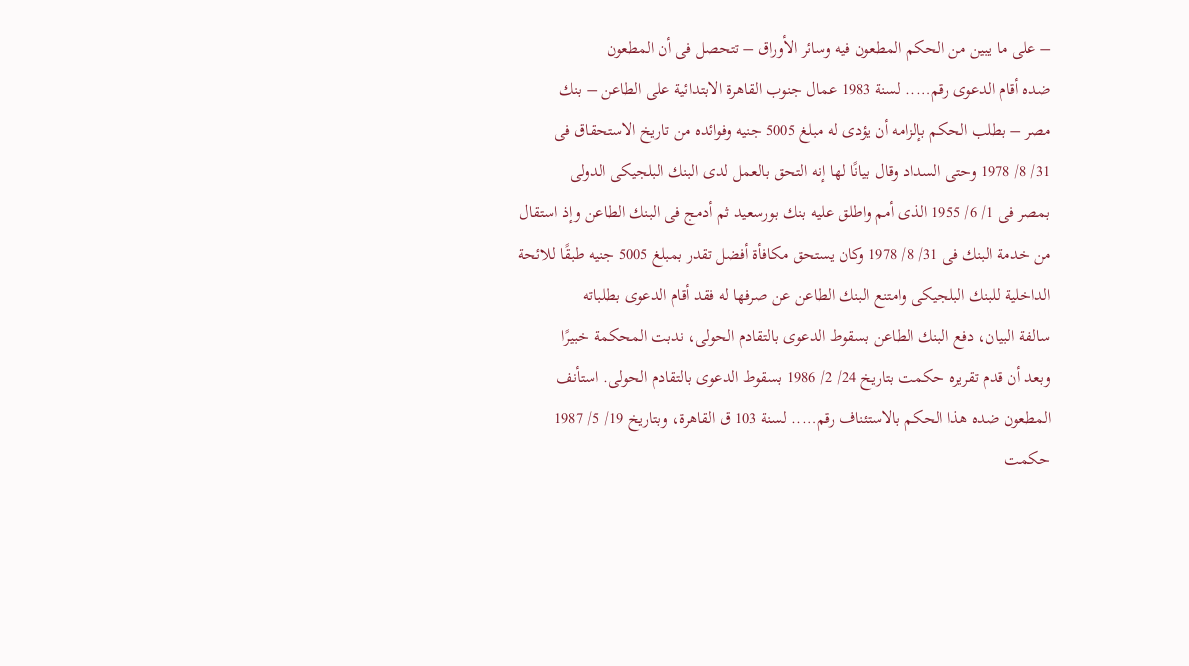– على ما يبين من الحكم المطعون فيه وسائر الأوراق – تتحصل فى أن المطعون
ضده أقام الدعوى رقم….. لسنة 1983 عمال جنوب القاهرة الابتدائية على الطاعن – بنك
مصر – بطلب الحكم بإلزامه أن يؤدى له مبلغ 5005 جنيه وفوائده من تاريخ الاستحقاق فى
31/ 8/ 1978 وحتى السداد وقال بيانًا لها إنه التحق بالعمل لدى البنك البلجيكى الدولى
بمصر فى 1/ 6/ 1955 الذى أمم واطلق عليه بنك بورسعيد ثم أدمج فى البنك الطاعن وإذ استقال
من خدمة البنك فى 31/ 8/ 1978 وكان يستحق مكافأة أفضل تقدر بمبلغ 5005 جنيه طبقًا للائحة
الداخلية للبنك البلجيكى وامتنع البنك الطاعن عن صرفها له فقد أقام الدعوى بطلباته
سالفة البيان، دفع البنك الطاعن بسقوط الدعوى بالتقادم الحولى، ندبت المحكمة خبيرًا
وبعد أن قدم تقريره حكمت بتاريخ 24/ 2/ 1986 بسقوط الدعوى بالتقادم الحولى. استأنف
المطعون ضده هذا الحكم بالاستئناف رقم….. لسنة 103 ق القاهرة، وبتاريخ 19/ 5/ 1987
حكمت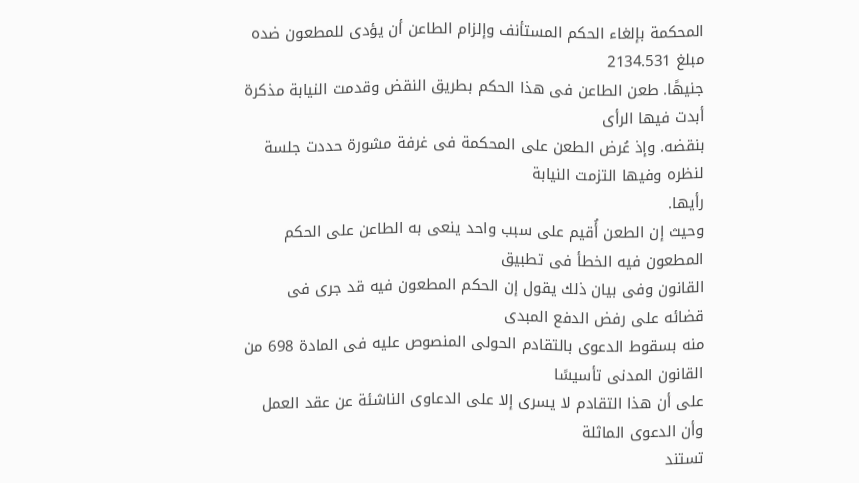المحكمة بإلغاء الحكم المستأنف وإلزام الطاعن أن يؤدى للمطعون ضده مبلغ 2134.531
جنيهًا. طعن الطاعن فى هذا الحكم بطريق النقض وقدمت النيابة مذكرة أبدت فيها الرأى
بنقضه. وإذ عُرض الطعن على المحكمة فى غرفة مشورة حددت جلسة لنظره وفيها التزمت النيابة
رأيها.
وحيث إن الطعن أُقيم على سبب واحد ينعى به الطاعن على الحكم المطعون فيه الخطأ فى تطبيق
القانون وفى بيان ذلك يقول إن الحكم المطعون فيه قد جرى فى قضائه على رفض الدفع المبدى
منه بسقوط الدعوى بالتقادم الحولى المنصوص عليه فى المادة 698 من القانون المدنى تأسيسًا
على أن هذا التقادم لا يسرى إلا على الدعاوى الناشئة عن عقد العمل وأن الدعوى الماثلة
تستند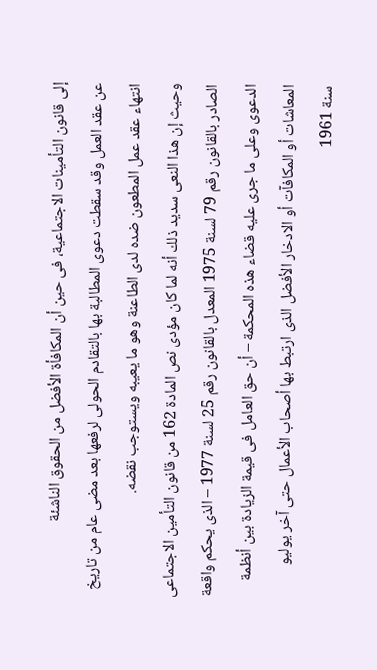إلى قانون التأمينات الاجتماعية، فى حين أن المكافأة الأفضل من الحقوق الناشئة
عن عقد العمل وقد سقطت دعوى المطالبة بها بالتقادم الحولى لرفعها بعد مضى عام من تاريخ
انتهاء عقد عمل المطعون ضده لدى الطاعنة وهو ما يعيبه ويستوجب نقضه.
وحيث إن هذا النعى سديد ذلك أنه لما كان مؤدى نص المادة 162 من قانون التأمين الاجتماعى
الصادر بالقانون رقم 79 لسنة 1975 المعدل بالقانون رقم 25 لسنة 1977 – الذى يحكم واقعة
الدعوى وعلى ما جرى عليه قضاء هذه المحكمة – أن حق العامل فى قيمة الزيادة بين أنظمة
المعاشات أو المكافآت أو الادخار الأفضل الذى ارتبط بها أصحاب الأعمال حتى آخر يوليو
سنة 1961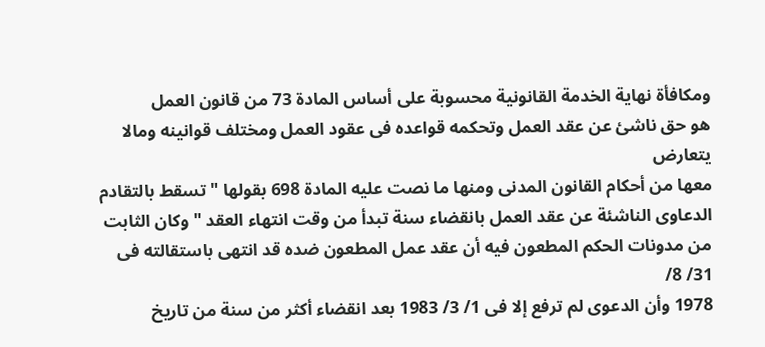ومكافأة نهاية الخدمة القانونية محسوبة على أساس المادة 73 من قانون العمل
هو حق ناشئ عن عقد العمل وتحكمه قواعده فى عقود العمل ومختلف قوانينه ومالا يتعارض
معها من أحكام القانون المدنى ومنها ما نصت عليه المادة 698 بقولها " تسقط بالتقادم
الدعاوى الناشئة عن عقد العمل بانقضاء سنة تبدأ من وقت انتهاء العقد " وكان الثابت
من مدونات الحكم المطعون فيه أن عقد عمل المطعون ضده قد انتهى باستقالته فى 31/ 8/
1978 وأن الدعوى لم ترفع إلا فى 1/ 3/ 1983 بعد انقضاء أكثر من سنة من تاريخ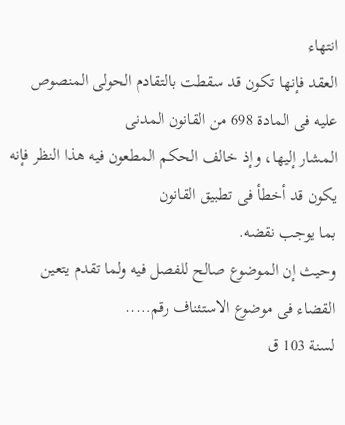انتهاء
العقد فإنها تكون قد سقطت بالتقادم الحولى المنصوص عليه فى المادة 698 من القانون المدنى
المشار إليها، وإذ خالف الحكم المطعون فيه هذا النظر فإنه يكون قد أخطأ فى تطبيق القانون
بما يوجب نقضه.
وحيث إن الموضوع صالح للفصل فيه ولما تقدم يتعين القضاء فى موضوع الاستئناف رقم…..
لسنة 103 ق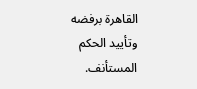القاهرة برفضه وتأييد الحكم المستأنف.